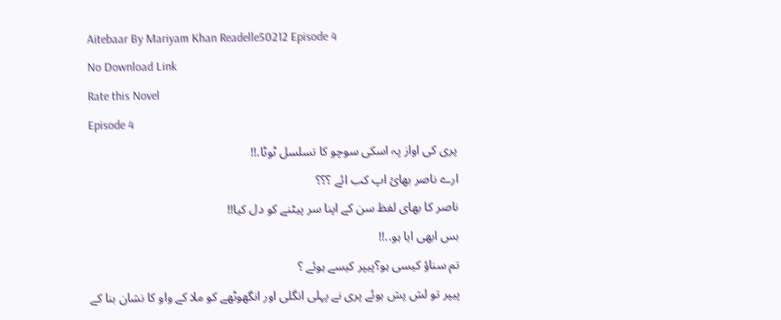Aitebaar By Mariyam Khan Readelle50212 Episode 4
No Download Link
Rate this Novel
Episode 4
پری کی اواز پہ اسکی سوچو کا تسلسل ٹوٹا.!!
ارے ناصر بھائ اپ کب ائے ؟؟؟
ناصر کا بھای لفظ سن کے اپنا سر پیٹنے کو دل کیا!!
بس ابھی ایا ہو..!!
تم سناؤ کیسی ہو؟پیپر کیسے ہوئے ؟
پیپر تو لش پش ہوئے پری نے پہلی انگلی اور انگھوٹھے کو ملا کے واو کا نشان بنا کے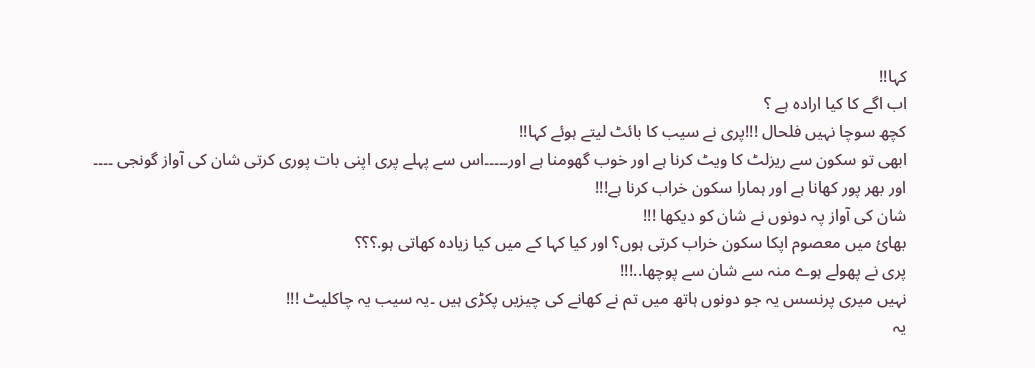کہا!!
اب اگے کا کیا ارادہ ہے ؟
کچھ سوچا نہیں فلحال !!!پری نے سیب کا بائٹ لیتے ہوئے کہا!!
ابھی تو سکون سے ریزلٹ کا ویٹ کرنا ہے اور خوب گھومنا ہے اور۔۔۔۔۔اس سے پہلے پری اپنی بات پوری کرتی شان کی آواز گونجی ۔۔۔۔
اور بھر پور کھانا ہے اور ہمارا سکون خراب کرنا ہے!!!
شان کی آواز پہ دونوں نے شان کو دیکھا !!!
بھائ میں معصوم اپکا سکون خراب کرتی ہوں؟ اور کیا کہا کے میں کیا زیادہ کھاتی ہو.؟؟؟
پری نے پھولے ہوے منہ سے شان سے پوچھا..!!!
نہیں میری پرنسس یہ جو دونوں ہاتھ میں تم نے کھانے کی چیزیں پکڑی ہیں ۔یہ سیب یہ چاکلیٹ !!!
یہ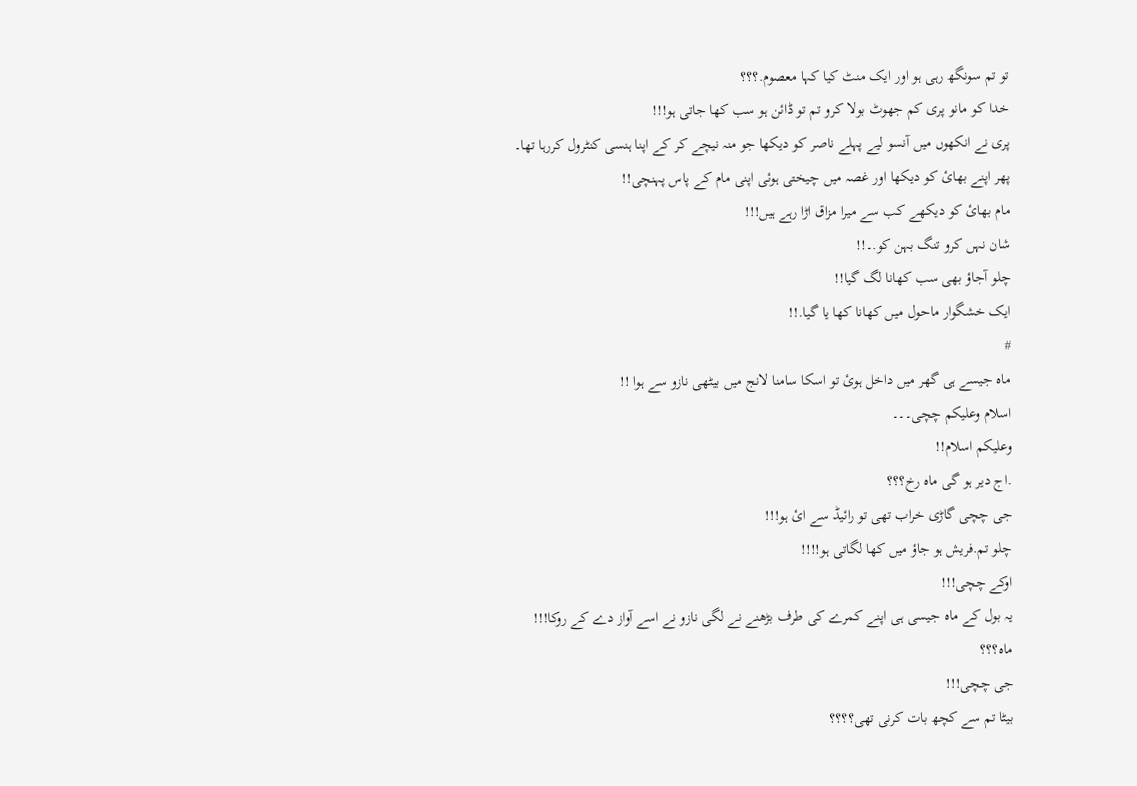تو تم سونگھ رہی ہو اور ایک منٹ کیا کہا معصوم.؟؟؟
خدا کو مانو پری کم جھوٹ بولا کرو تم تو ڈائن ہو سب کھا جاتی ہو!!!
پری نے انکھوں میں آنسو لیے پہلے ناصر کو دیکھا جو منہ نیچے کر کے اپنا ہنسی کنٹرول کررہا تھا۔
پھر اپنے بھائ کو دیکھا اور غصہ میں چیختی ہوئی اپنی مام کے پاس پہنچی!!
مام بھائ کو دیکھے کب سے میرا مزاق اڑا رہے ہیں!!!
شان نہں کرو تنگ بہن کو.۔!!
چلو آجاؤ بھی سب کھانا لگ گیا!!
ایک خشگوار ماحول میں کھانا کھا یا گیا.!!
#
ماہ جیسے ہی گھر میں داخل ہوئ تو اسکا سامنا لانج میں بیٹھی نازو سے ہوا !!
اسلام وعلیکم چچی۔۔۔
وعلیکم اسلام!!
.اج دیر ہو گی ماہ رخ؟؟؟
جی چچی گاڑی خراب تھی تو رائیڈ سے ائ ہو!!!
چلو تم.فریش ہو جاؤ میں کھا لگاتی ہو!!!!
اوکے چچی!!!
یہ بول کے ماہ جیسی ہی اپنے کمرے کی طرف بڑھنے نے لگی نازو نے اسے آواز دے کے روکا!!!
ماہ؟؟؟
جی چچی!!!
بیٹا تم سے کچھ بات کرنی تھی؟؟؟؟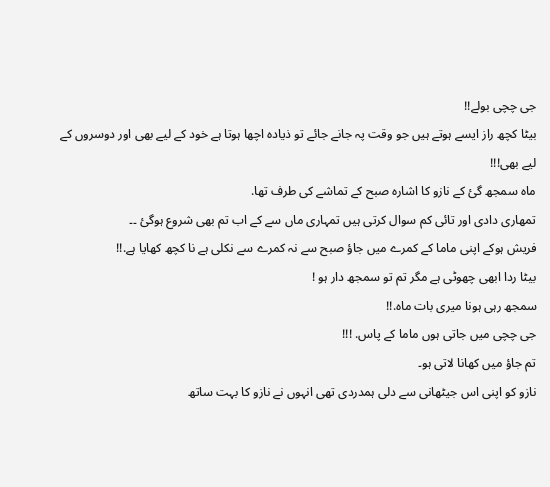جی چچی بولے!!
بیٹا کچھ راز ایسے ہوتے ہیں جو وقت پہ جانے جائے تو ذیادہ اچھا ہوتا ہے خود کے لیے بھی اور دوسروں کے لیے بھی!!!
ماہ سمجھ گئ کے نازو کا اشارہ صبح کے تماشے کی طرف تھا.
تمھاری دادی اور تائی کم سوال کرتی ہیں تمہاری ماں سے کے اب تم بھی شروع ہوگئ ۔۔
فریش ہوکے اپنی ماما کے کمرے میں جاؤ صبح سے نہ کمرے سے نکلی ہے نا کچھ کھایا ہے.!!
بیٹا ردا ابھی چھوٹی ہے مگر تم تو سمجھ دار ہو !
سمجھ رہی ہونا میری بات ماہ.!!
جی چچی میں جاتی ہوں ماما کے پاس. !!!
تم جاؤ میں کھانا لاتی ہو۔
نازو کو اپنی اس جیٹھانی سے دلی ہمدردی تھی انہوں نے نازو کا بہت ساتھ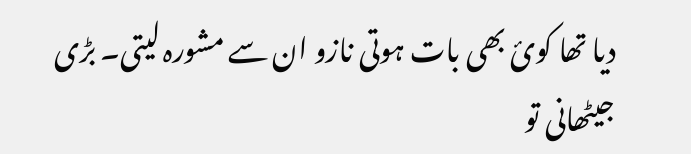دیا تھا کوئ بھی بات ہوتی نازو ان سے مشورہ لیتی۔ بڑی جیٹھانی تو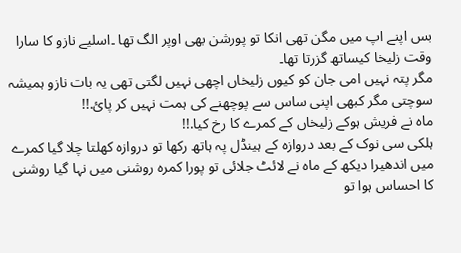بس اپنے اپ میں مگن تھی انکا تو پورشن بھی اوپر الگ تھا ۔اسلیے نازو کا سارا وقت زلیخا کیساتھ گزرتا تھا۔
مگر پتہ نہیں امی جان کو کیوں زلیخاں اچھی نہیں لگتی تھی یہ بات نازو ہمیشہ سوچتی مگر کبھی اپنی ساس سے پوچھنے کی ہمت نہیں کر پائ.!!
ماہ نے فریش ہوکے زلیخاں کے کمرے کا رخ کیا.!!
ہلکی سی نوک کے بعد دروازہ کے ہینڈل پہ ہاتھ رکھا تو دروازہ کھلتا چلا گیا کمرے میں اندھیرا دیکھ کے ماہ نے لائٹ جلائی تو پورا کمرہ روشنی میں نہا گیا روشنی کا احساس ہوا تو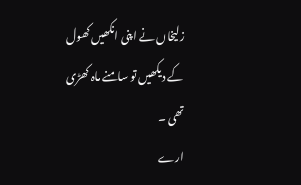زلیخاں نے اپنی انکھیں کھول کے دیکھیں تو سامنے ماہ کھڑی تھی ۔
ارے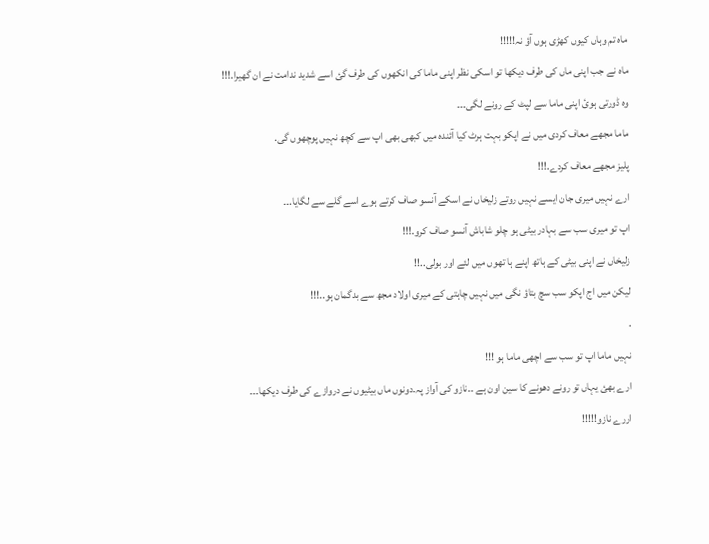ماہ تم وہاں کیوں کھڑی ہوں آؤ نہ!!!!!
ماہ نے جب اپنی ماں کی طرف دیکھا تو اسکی نظر اپنی ماما کی انکھوں کی طرف گئ اسے شدید ندامت نے ان گھیرا.!!!
وہ ڈورتی ہوئ اپنی ماما سے لپٹ کے رونے لگی۔۔۔
ماما مجھے معاف کردی میں نے اپکو بہت ہرٹ کیا آئندہ میں کبھی بھی اپ سے کچھ نہیں پوچھوں گی.
پلیز مجھے معاف کردے.!!!
ارے نہیں میری جان ایسے نہیں روتے زلیخاں نے اسکے آنسو صاف کرتے ہوے اسے گلے سے لگایا.۔۔
اپ تو میری سب سے بہادر بیٹی ہو چلو شاباش آنسو صاف کرو.!!!
زلیخاں نے اپنی بیٹی کے ہاتھ اپنے ہا تھوں میں لئے اور بولی..!!
لیکن میں اج اپکو سب سچ بتاؤ نگی میں نہیں چاہتی کے میری اولاد مجھ سے بدگمان ہو..!!!
.
نہیں ماما اپ تو سب سے اچھی ماما ہو !!!
ارے بھئ یہاں تو رونے دھونے کا سین اون ہے ۔۔نازو کی آواز پہ۔دونوں ماں بیٹیوں نے دروازے کی طرف دیکھا۔۔۔
اررے نازو!!!!!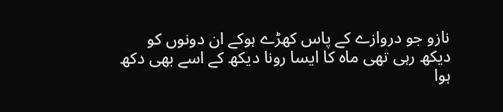نازو جو دروازے کے پاس کھڑے ہوکے ان دونوں کو دیکھ رہی تھی ماہ کا ایسا رونا دیکھ کے اسے بھی دکھ ہوا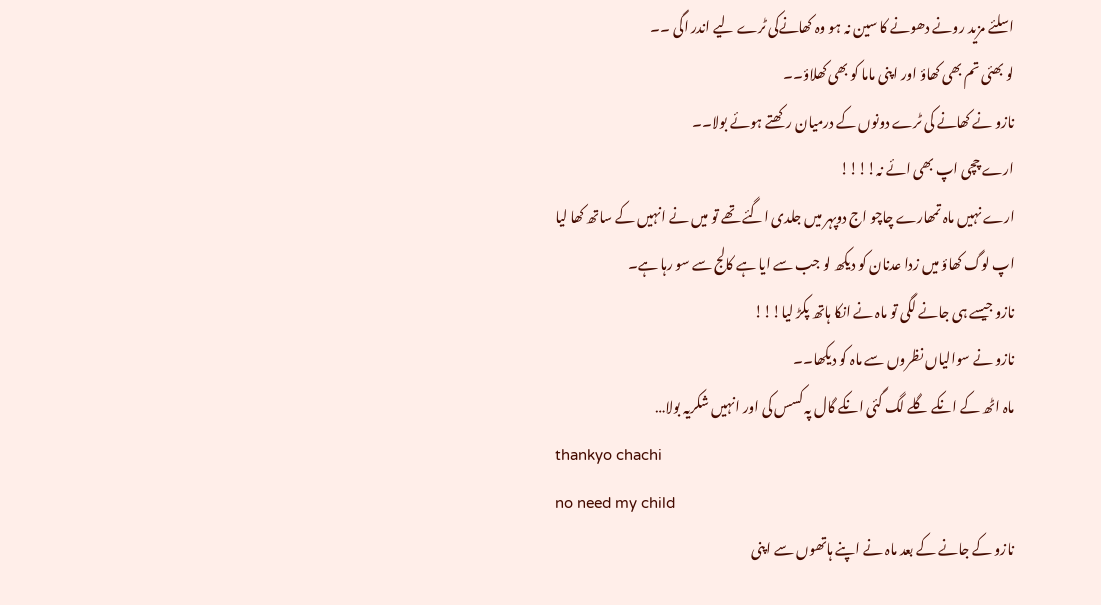اسلئے مزید رونے دھونے کا سین نہ ہو وہ کھانےکی ٹرے لیے اندر اگی ۔۔
لو بھئی تم بھی کھاؤ اور اپنی ماما کو بھی کھلاؤ۔۔
نازو نے کھانے کی ٹرے دونوں کے درمیان رکھتے ہوئے بولا۔۔
ارے چچی اپ بھی ائے نہ!!!!
ارے نہیں ماہ تمھارے چاچو اج دوپہر میں جلدی اگئے تھے تو میں نے انہیں کے ساتھ کھا لیا اپ لوگ کھاؤ میں زدا عدنان کو دیکھ لو جب سے ایا ہے کالج سے سو رہا ہے۔
نازو جیسے ہی جانے لگی تو ماہ نے انکا ہاتھ پکڑ لیا!!!
نازو نے سوالیاں نظروں سے ماہ کو دیکھا۔۔
ماہ اٹھ کے انکے گلے لگ گئی انکے گال پہ کسس کی اور انہیں شکریہ بولا…
thankyo chachi
no need my child
نازو کے جانے کے بعد ماہ نے اپنے ہاتھوں سے اپنی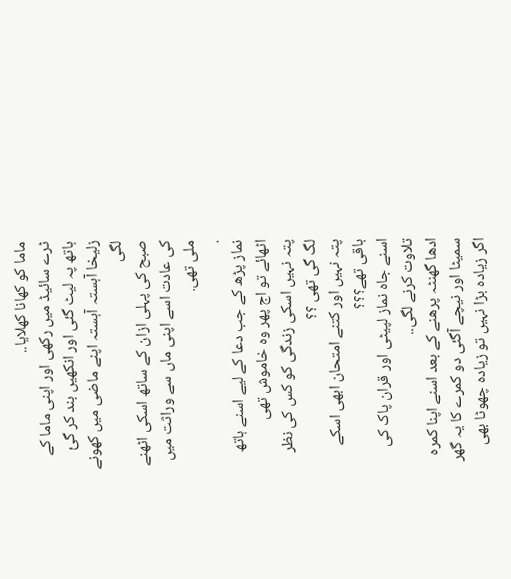ماما کو کھانا کھلایا..
ٹرے سائیڈ میں رکھی اور اپنی ماما کے ہاتھ پہ لیٹ گئی اور انکھیں بند کر گئ
زلیخا آہستہ آہستہ اپنے ماضی میں کھونے لگی
صبح کی پہلی ازان کے ساتھ اسکی اٹھنے کی عادت اسے اپنی ماں سے وراثت میں ملی تھی.
.
نماز پڑھ کے جب دعا کے لیے اسنے ہاتھ اٹھائے تو اج پھر وہ خاموش تھی
پتہ نہیں اسکی زندگی کو کس کی نظر لگ گی تھی ؟؟
پتہ نہیں اور کتنے امتحان ابھی اسکے باقی تھے؟؟؟
اسنے جاہ نماز لپیٹی اور قران پاک کی تلاوت کرنے لگی..
ادھا گھنٹہ پرھنے کے بعد اسنے اپنا کمرہ سمیٹا اور نیچے آگئی دو کمرے کا یہ گھر اگر زیادہ بڑا نہیں تو زیادہ چھوٹا بھی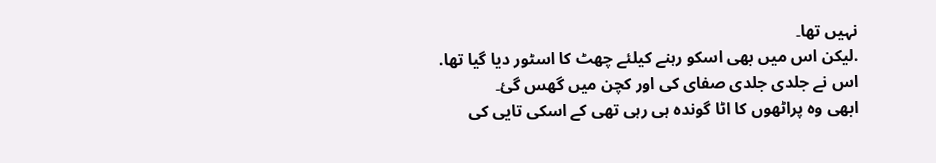نہیں تھا۔
.لیکن اس میں بھی اسکو رہنے کیلئے چھٹ کا اسٹور دیا گیا تھا.
اس نے جلدی جلدی صفای کی اور کچن میں گھس گئ۔
ابھی وہ پراٹھوں کا اٹا گوندہ ہی رہی تھی کے اسکی تایی کی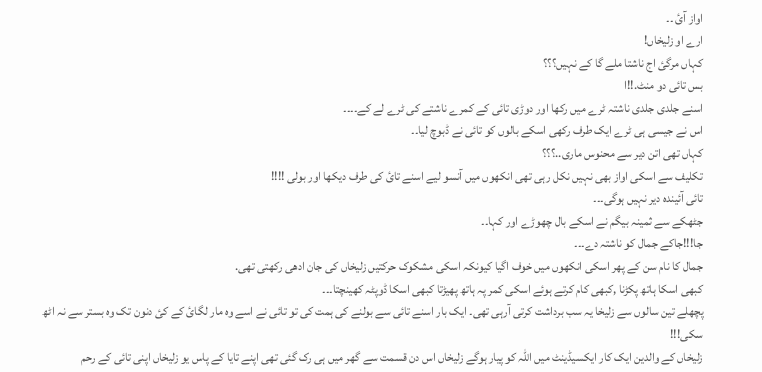اواز آئ ۔۔
ارے او زلیخاں!
کہاں مرگئ اج ناشتا ملے گا کے نہیں؟؟؟
بس تائی دو منٹ.!!ا
اسنے جلدی جلدی ناشتہ ٹرے میں رکھا اور دوڑی تائی کے کمرے ناشتے کی ٹرے لے کے۔۔۔۔
اس نے جیسی ہی ٹرے ایک طرف رکھی اسکے بالوں کو تائی نے ڈبوچ لیا۔۔
کہاں تھی اتن دیر سے محنوس ماری..؟؟؟
تکلیف سے اسکی اواز بھی نہیں نکل رہی تھی انکھوں میں آنسو لیے اسنے تائ کی طرف دیکھا اور بولی !!!!
تائی آئیندہ دیر نہیں ہوگی۔۔۔
جٹھکے سے ثمینہ بیگم نے اسکے بال چھوڑے اور کہا۔۔
جا!!!جاکے جمال کو ناشتہ دے۔۔۔
جمال کا نام سن کے پھر اسکی انکھوں میں خوف اگیا کیونکہ اسکی مشکوک حرکتیں زلیخاں کی جان ادھی رکھتی تھی.
کبھی اسکا ہاتھ پکڑنا ,کبھی کام کرتے ہوئے اسکی کمر پہ ہاتھ پھیڑتا کبھی اسکا ڈوپٹہ کھینچتا۔۔۔
پچھلے تین سالوں سے زلیخا یہ سب برداشت کرتی آرہی تھی۔ ایک بار اسنے تائی سے بولنے کی ہمت کی تو تائی نے اسے وہ مار لگائ کے کئ دنون تک وہ بستر سے نہ اٹھ سکی!!!
زلیخاں کے والدین ایک کار ایکسیڈینٹ میں اللّٰہ کو پیار ہوگے زلیخاں اس دن قسمت سے گھر میں ہی رک گئی تھی اپنے تایا کے پاس یو زلیخاں اپنی تائی کے رحم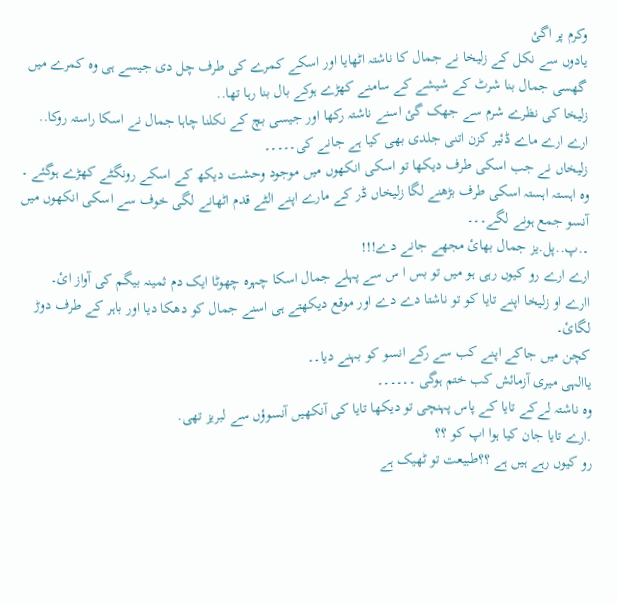وکرم پر اگئ
یادوں سے نکل کے زلیخا نے جمال کا ناشتہ اٹھایا اور اسکے کمرے کی طرف چل دی جیسے ہی وہ کمرے میں گھسی جمال بنا شرٹ کے شیشے کے سامنے کھڑے ہوکے بال بنا رہا تھا..
زلیخا کی نظرے شرم سے جھک گئ اسنے ناشتہ رکھا اور جیسی بچ کے نکلنا چاہا جمال نے اسکا راستہ روکا..
ارے ارے ماے ڈئیر کزن اتنی جلدی بھی کیا ہے جانے کی۔۔۔۔۔
زلیخاں نے جب اسکی طرف دیکھا تو اسکی انکھوں میں موجود وحشت دیکھ کے اسکے رونگٹے کھڑے ہوگئے ۔
وہ اہستہ اہستہ اسکی طرف بڑھنے لگا زلیخاں ڈر کے مارے اپنے الٹے قدم اٹھانے لگی خوف سے اسکی انکھوں میں آنسو جمع ہونے لگے۔۔۔
۔.پ..پل.یز جمال بھائ مجھے جانے دے!!!
ارے ارے رو کیوں رہی ہو میں تو بس ا س سے پہلے جمال اسکا چہرہ چھوٹا ایک دم ثمینہ بیگم کی آواز ائ۔
اارے او زلیخا اپنے تایا کو تو ناشتا دے دے اور موقع دیکھتے ہی اسنے جمال کو دھکا دیا اور باہر کے طرف دوڑ لگائ۔
کچن میں جاکے اپنے کب سے رکے انسو کو بہنے دیا۔۔
یاالہی میری آزمائش کب ختم ہوگی ۔۔۔۔۔۔
وہ ناشتہ لےکے تایا کے پاس پہنچی تو دیکھا تایا کی آنکھیں آنسوؤں سے لبریز تھی.
.ارے تایا جان کیا ہوا اپ کو ؟؟
رو کیوں رہے ہیں ہے ؟؟طبیعت تو ٹھیک ہے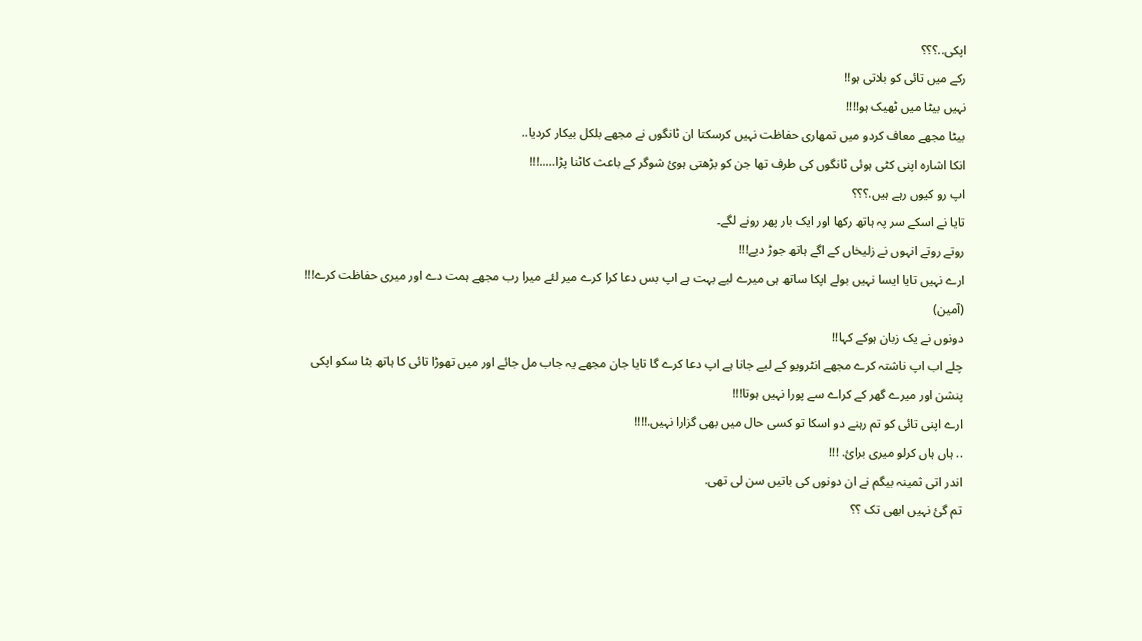اپکی..؟؟؟
رکے میں تائی کو بلاتی ہو!!
نہیں بیٹا میں ٹھیک ہو!!!!
بیٹا مجھے معاف کردو میں تمھاری حفاظت نہیں کرسکتا ان ٹانگوں نے مجھے بلکل بیکار کردیا..
انکا اشارہ اپنی کٹی ہوئی ٹانگوں کی طرف تھا جن کو بڑھتی ہوئ شوگر کے باعث کاٹنا پڑا…..!!!
اپ رو کیوں رہے ہیں.؟؟؟
تایا نے اسکے سر پہ ہاتھ رکھا اور ایک بار پھر رونے لگے۔
روتے روتے انہوں نے زلیخاں کے اگے ہاتھ جوڑ دیے!!!
ارے نہیں تایا ایسا نہیں بولے اپکا ساتھ ہی میرے لیے بہت ہے اپ بس دعا کرا کرے میر لئے میرا رب مجھے ہمت دے اور میری حفاظت کرے!!!
(آمین)
دونوں نے یک زبان ہوکے کہا!!
چلے اب اپ ناشتہ کرے مجھے انٹرویو کے لیے جانا ہے اپ دعا کرے گا تایا جان مجھے یہ جاب مل جائے اور میں تھوڑا تائی کا ہاتھ بٹا سکو اپکی پنشن اور میرے گھر کے کراے سے پورا نہیں ہوتا!!!
ارے اپنی تائی کو تم رہنے دو اسکا تو کسی حال میں بھی گزارا نہیں.!!!!
.. ہاں ہاں کرلو میری برائ. !!!
اندر اتی ثمینہ بیگم نے ان دونوں کی باتیں سن لی تھی.
تم گئ نہیں ابھی تک ؟؟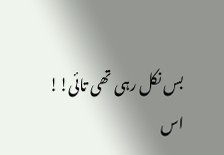بس نکل رہی تھی تائی!!
اس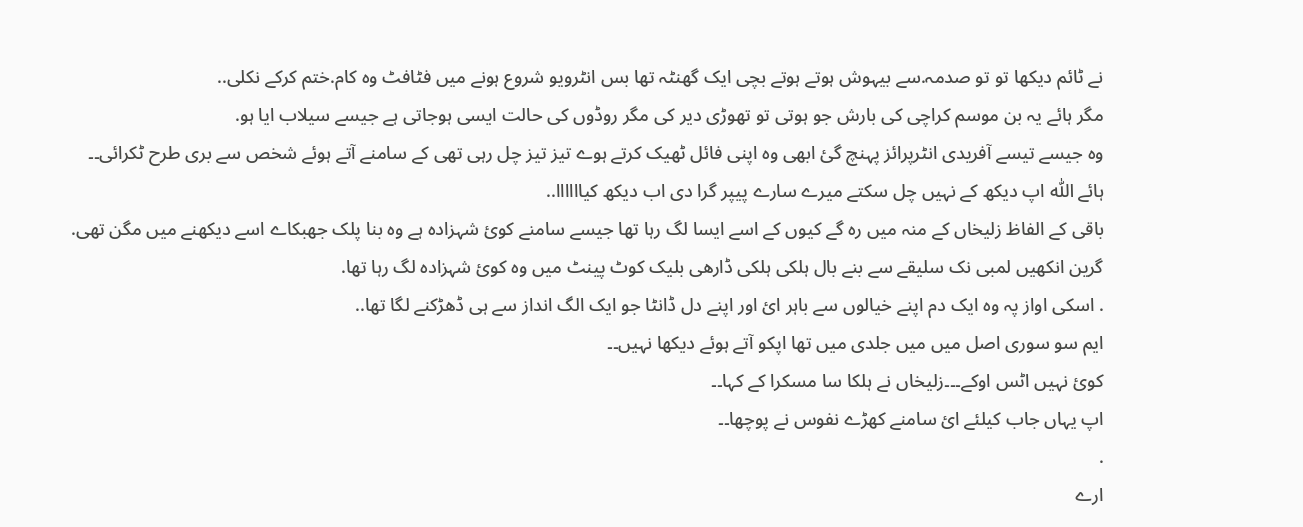نے ٹائم دیکھا تو تو صدمہ.سے بیہوش ہوتے ہوتے بچی ایک گھنٹہ تھا بس انٹرویو شروع ہونے میں فٹافٹ وہ کام.ختم کرکے نکلی..
مگر ہائے یہ بن موسم کراچی کی بارش جو ہوتی تو تھوڑی دیر کی مگر روڈوں کی حالت ایسی ہوجاتی ہے جیسے سیلاب ایا ہو.
وہ جیسے تیسے آفریدی انٹرپرائز پہنچ گئ ابھی وہ اپنی فائل ٹھیک کرتے ہوے تیز تیز چل رہی تھی کے سامنے آتے ہوئے شخص سے بری طرح ٹکرائی۔۔
ہائے اللّٰہ اپ دیکھ کے نہیں چل سکتے میرے سارے پیپر گرا دی اب دیکھ کیاااااا..
باقی کے الفاظ زلیخاں کے منہ میں رہ گے کیوں کے اسے ایسا لگ رہا تھا جیسے سامنے کوئ شہزادہ ہے وہ بنا پلک جھبکاے اسے دیکھنے میں مگن تھی.
گرین انکھیں لمبی نک سلیقے سے بنے بال ہلکی ہلکی ڈارھی بلیک کوٹ پینٹ میں وہ کوئ شہزادہ لگ رہا تھا.
. اسکی اواز پہ وہ ایک دم اپنے خیالوں سے باہر ائ اور اپنے دل ڈانٹا جو ایک الگ انداز سے ہی ڈھڑکنے لگا تھا..
ایم سو سوری اصل میں میں جلدی میں تھا اپکو آتے ہوئے دیکھا نہیں۔۔
کوئ نہیں اٹس اوکے۔۔۔زلیخاں نے ہلکا سا مسکرا کے کہا۔۔
اپ یہاں جاب کیلئے ائ سامنے کھڑے نفوس نے پوچھا۔۔
.
ارے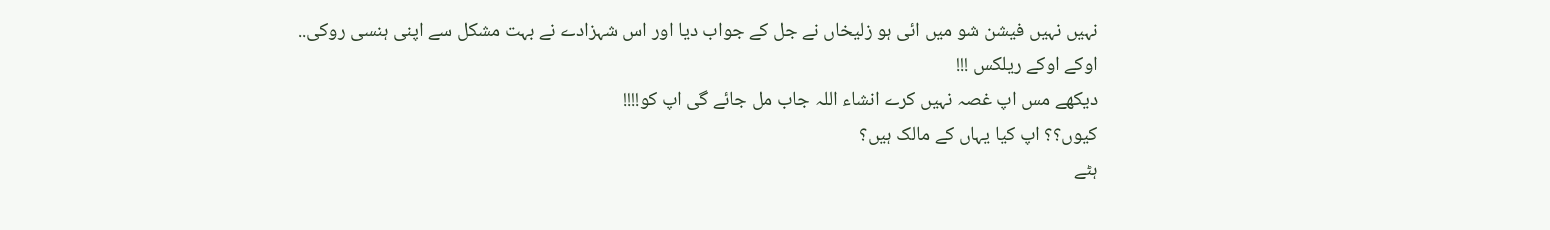نہیں نہیں فیشن شو میں ائی ہو زلیخاں نے جل کے جواب دیا اور اس شہزادے نے بہت مشکل سے اپنی ہنسی روکی..
اوکے اوکے ریلکس !!!
دیکھے مس اپ غصہ نہیں کرے انشاء اللہ جاب مل جائے گی اپ کو!!!!
کیوں؟؟ اپ کیا یہاں کے مالک ہیں؟
ہٹے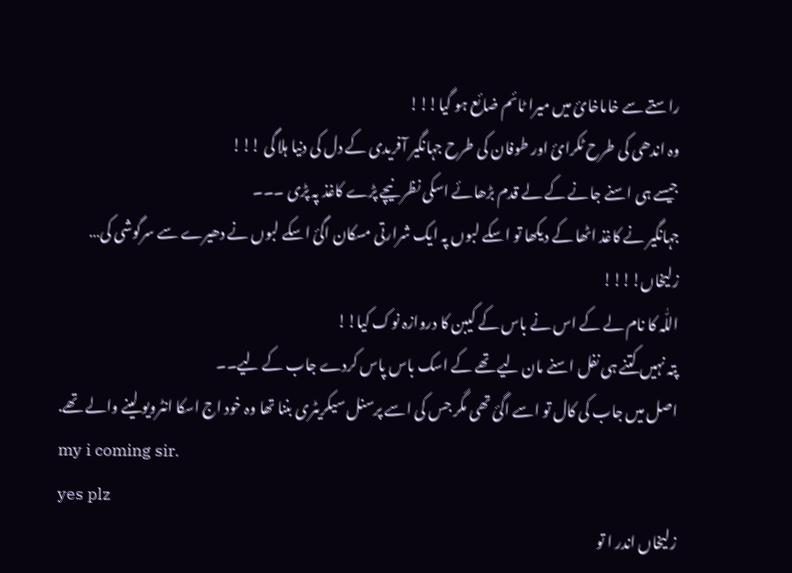راستے سے خاماخائ میں میرا ٹائم ضائع ہو گیا!!!
وہ اندھی کی طرح ٹکرائ اور طوفان کی طرح جہانگیر آفریدی کے دل کی دنیا ہلا گی !!!
جیسے ہی اسنے جانے کے لے قدم بڑھائے اسکی نظر نیچے پڑے کاغذ پہ پڑی ۔۔۔
جہانگیر نے کاغذ اٹھا کے دیکھا تو اسکے لبوں پہ ایک شرارتی مسکان اگئ اسکے لبوں نے دھیرے سے سرگوشی کی…
زلیخاں!!!!
اللّٰہ کا نام لے کے اس نے باس کے کیبن کا دروازہ نوک کیا!!
پتہ نہیں کتنے ہی نفل اسنے مان لیے تھے کے اسک باس پاس کردے جاب کے لیے۔۔
اصل میں جاب کی کال تو اسے اگئ تھی مگر جس کی اسے پرسنل سیکریٹری بننا تھا وہ خود اج اسکا انٹرویو لینے والے تھے.
my i coming sir.
yes plz
زلیخاں اندر ا تو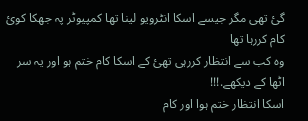گئ تھی مگر جیسے اسکا انٹرویو لینا تھا کمپیوٹر پہ جھکا کوئ کام کررہا تھا
وہ کب سے انتظار کررہی تھئ کے اسکا کام ختم ہو اور یہ سر اٹھا کے دیکھے.!!!
اسکا انتظار ختم ہوا اور کام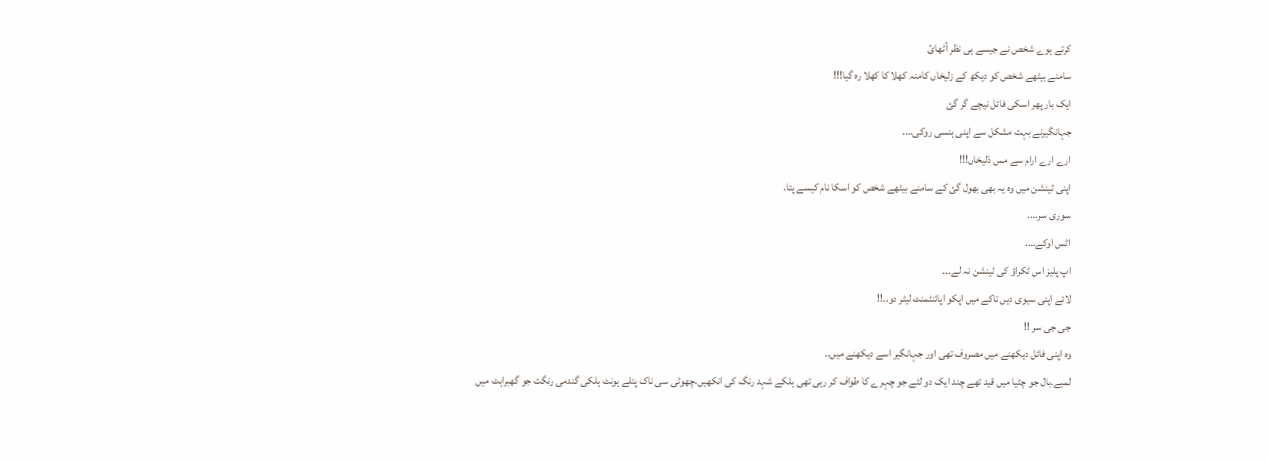کرتے ہوے شخص نے جیسے ہی نظر أٹھائ
سامنے بیٹھے شخص کو دیکھ کے زلیخاں کامنہ کھلا کا کھلا رہ گیا!!!
ایک بار پھر اسکی فائل نیچے گر گئ
جہانگیرنے بہت مشکل سے اپنی ہنسی روکی….
ارے ارے ارام سے مس ذلیخاں!!!
اپنی ٹینشن میں وہ یہ بھی بھول گئ کے سامنے بیٹھے شخص کو اسکا نام کیسے پتا.
سوری سر….
اٹس اوکے….
اپ پلیز اس ٹکراؤ کی ٹینشن نہ لے۔۔۔
لائے اپنی سیوی دیں تاکے میں اپکو اپائنٹمنٹ لیٹر دو..!!
جی جی سر !!
وہ اپنی فائل دیکھنے میں مصروف تھی اور جہانگیر اسے دیکھنے میں..
لمبے.بال جو چٹیا میں قید تھے چند ایک دو لٹے جو چہرے کا طواف کر رہی تھی ہلکے شہد رنگ کی انکھیں،چھوٹی سی ناک پتلے ہونٹ ہلکی گندمی رنگت جو گھبراہٹ میں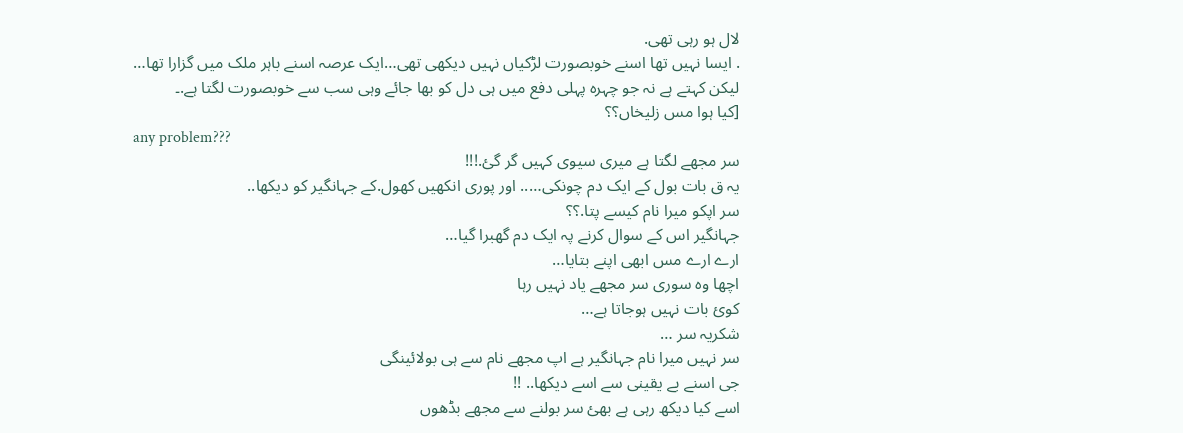لال ہو رہی تھی.
. ایسا نہیں تھا اسنے خوبصورت لڑکیاں نہیں دیکھی تھی…ایک عرصہ اسنے باہر ملک میں گزارا تھا…
لیکن کہتے ہے نہ جو چہرہ پہلی دفع میں ہی دل کو بھا جائے وہی سب سے خوبصورت لگتا ہے.۔
[کیا ہوا مس زلیخاں؟؟
any problem???
سر مجھے لگتا ہے میری سیوی کہیں گر گئ.!!!
یہ ق بات بول کے ایک دم چونکی….. اور پوری انکھیں کھول.کے جہانگیر کو دیکھا..
سر اپکو میرا نام کیسے پتا.؟؟
جہانگیر اس کے سوال کرنے پہ ایک دم گھبرا گیا…
ارے ارے مس ابھی اپنے بتایا…
اچھا وہ سوری سر مجھے یاد نہیں رہا
کوئ بات نہیں ہوجاتا ہے…
شکریہ سر …
سر نہیں میرا نام جہانگیر ہے اپ مجھے نام سے ہی بولائینگی
جی اسنے بے یقینی سے اسے دیکھا.. !!
اسے کیا دیکھ رہی ہے بھئ سر بولنے سے مجھے بڈھوں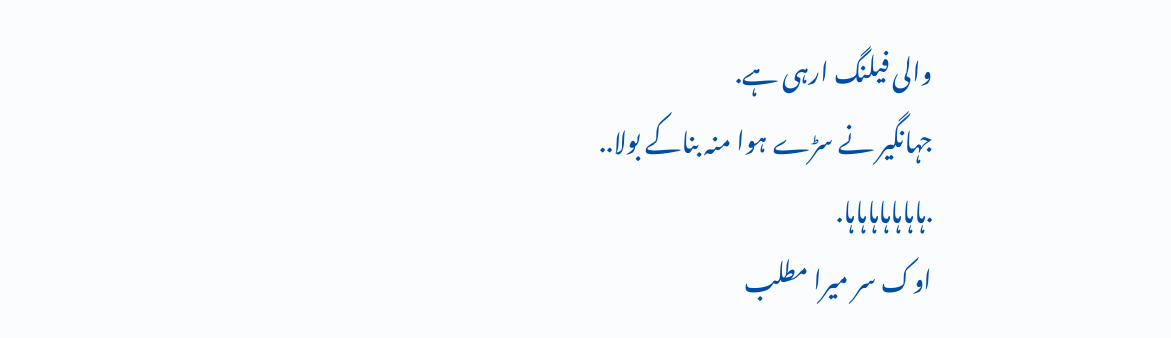والی فیلنگ ارہی ہے.
جہانگیر نے سڑے ہوا منہ بناکے بولا..
.ہاہاہاہاہاہاہا.
اوک سر میرا مطلب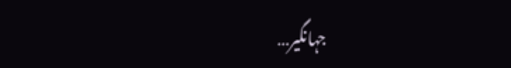جہانگیر…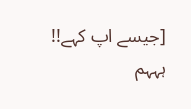[جیسے اپ کہے!!
ہہہم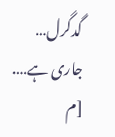گدگرل…
جاری ہے….
[م